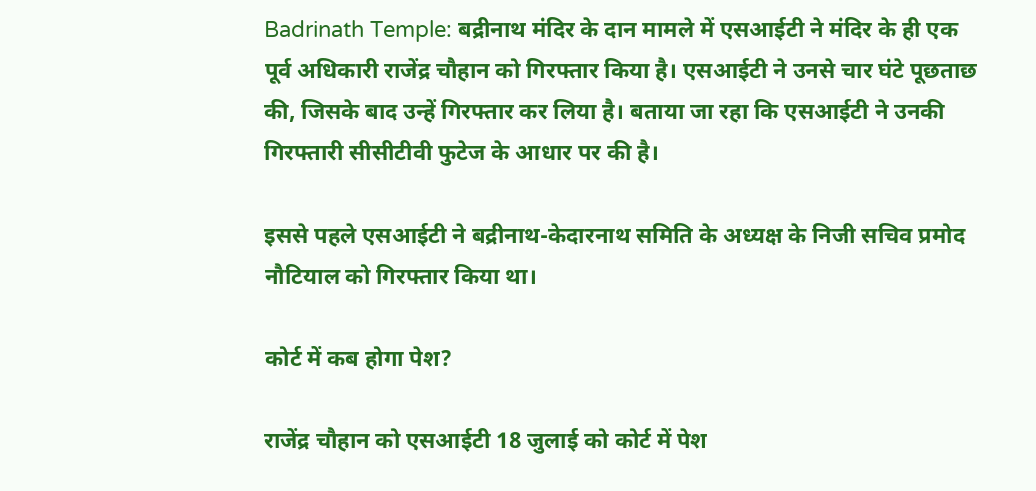Badrinath Temple: बद्रीनाथ मंदिर के दान मामले में एसआईटी ने मंदिर के ही एक पूर्व अधिकारी राजेंद्र चौहान को गिरफ्तार किया है। एसआईटी ने उनसे चार घंटे पूछताछ की, जिसके बाद उन्हें गिरफ्तार कर लिया है। बताया जा रहा कि एसआईटी ने उनकी गिरफ्तारी सीसीटीवी फुटेज के आधार पर की है।

इससे पहले एसआईटी ने बद्रीनाथ-केदारनाथ समिति के अध्यक्ष के निजी सचिव प्रमोद नौटियाल को गिरफ्तार किया था।

कोर्ट में कब होगा पेश?

राजेंद्र चौहान को एसआईटी 18 जुलाई को कोर्ट में पेश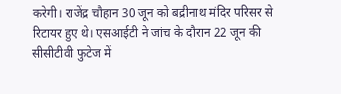करेगी। राजेंद्र चौहान 30 जून को बद्रीनाथ मंदिर परिसर से रिटायर हुए थे। एसआईटी ने जांच के दौरान 22 जून की सीसीटीवी फुटेज में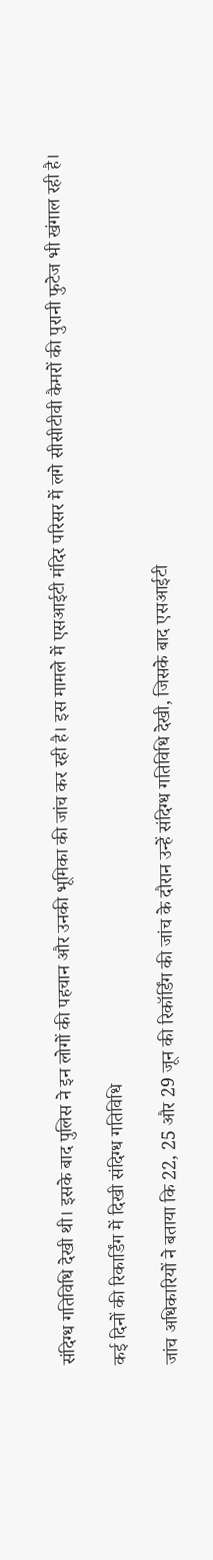संदिग्ध गतिविधि देखी थी। इसके बाद पुलिस ने इन लोगों की पहचान और उनकी भूमिका की जांच कर रही है। इस मामले में एसआईटी मंदिर परिसर में लगे सीसीटीवी कैमरों की पुरानी फुटेज भी खंगाल रही है।

कई दिनों की रिकार्डिंग में दिखी संदिग्ध गतिविधि

जांच अधिकारियों ने बताया कि 22, 25 और 29 जून की रिकॉर्डिंग की जांच के दौरान उन्हें संदिग्ध गतिविधि देखी, जिसके बाद एसआईटी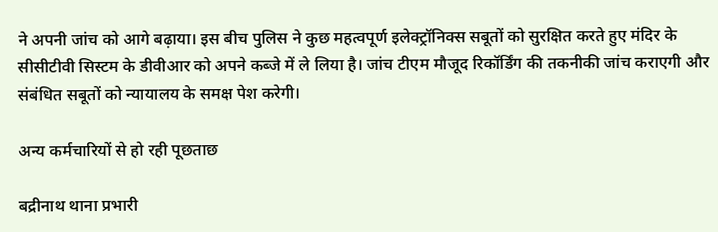ने अपनी जांच को आगे बढ़ाया। इस बीच पुलिस ने कुछ महत्वपूर्ण इलेक्ट्रॉनिक्स सबूतों को सुरक्षित करते हुए मंदिर के सीसीटीवी सिस्टम के डीवीआर को अपने कब्जे में ले लिया है। जांच टीएम मौजूद रिकॉर्डिंग की तकनीकी जांच कराएगी और संबंधित सबूतों को न्यायालय के समक्ष पेश करेगी।

अन्य कर्मचारियों से हो रही पूछताछ

बद्रीनाथ थाना प्रभारी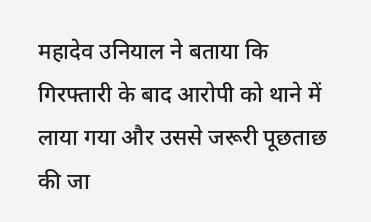महादेव उनियाल ने बताया कि गिरफ्तारी के बाद आरोपी को थाने में लाया गया और उससे जरूरी पूछताछ की जा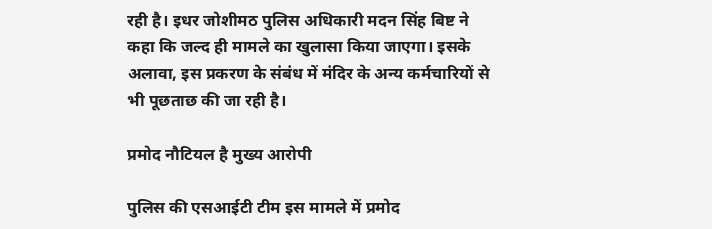रही है। इधर जोशीमठ पुलिस अधिकारी मदन सिंह बिष्ट ने कहा कि जल्द ही मामले का खुलासा किया जाएगा। इसके अलावा, इस प्रकरण के संबंध में मंदिर के अन्य कर्मचारियों से भी पूछताछ की जा रही है।

प्रमोद नौटियल है मुख्य आरोपी

पुलिस की एसआईटी टीम इस मामले में प्रमोद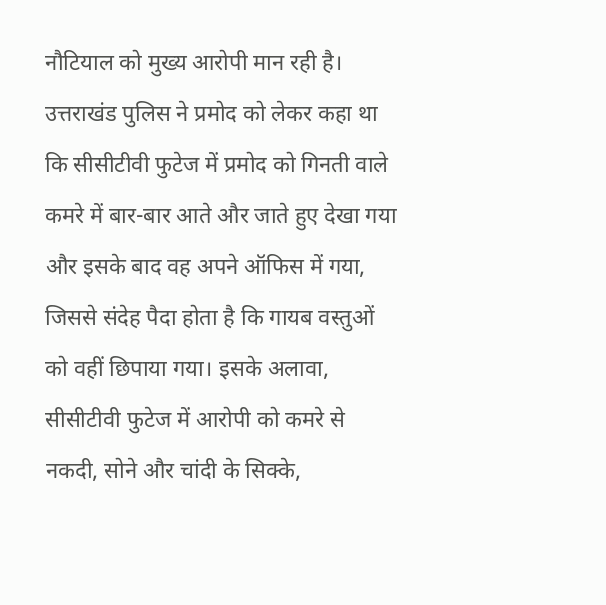नौटियाल को मुख्य आरोपी मान रही है। उत्तराखंड पुलिस ने प्रमोद को लेकर कहा था कि सीसीटीवी फुटेज में प्रमोद को गिनती वाले कमरे में बार-बार आते और जाते हुए देखा गया और इसके बाद वह अपने ऑफिस में गया, जिससे संदेह पैदा होता है कि गायब वस्तुओं को वहीं छिपाया गया। इसके अलावा, सीसीटीवी फुटेज में आरोपी को कमरे से नकदी, सोने और चांदी के सिक्के,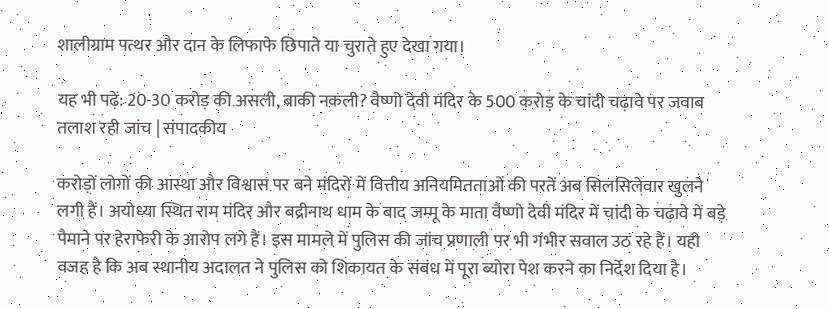शालीग्राम पत्थर और दान के लिफाफे छिपाते या चुराते हुए देखा गया।

यह भी पढ़ें: 20-30 करोड़ की असली, बाकी नकली? वैष्णो देवी मंदिर के 500 करोड़ के चांदी चढ़ावे पर जवाब तलाश रही जांच | संपादकीय

करोड़ों लोगों की आस्था और विश्वास पर बने मंदिरों में वित्तीय अनियमितताओं की परतें अब सिलसिलेवार खुलने लगी हैं। अयोध्या स्थित राम मंदिर और बद्रीनाथ धाम के बाद जम्मू के माता वैष्णो देवी मंदिर में चांदी के चढ़ावे में बड़े पैमाने पर हेराफेरी के आरोप लगे हैं। इस मामले में पुलिस की जांच प्रणाली पर भी गंभीर सवाल उठ रहे हैं। यही वजह है कि अब स्थानीय अदालत ने पुलिस को शिकायत के संबंध में पूरा ब्योरा पेश करने का निर्देश दिया है।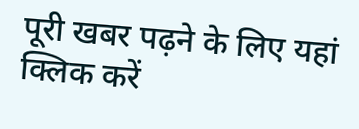पूरी खबर पढ़ने के लिए यहां क्लिक करें